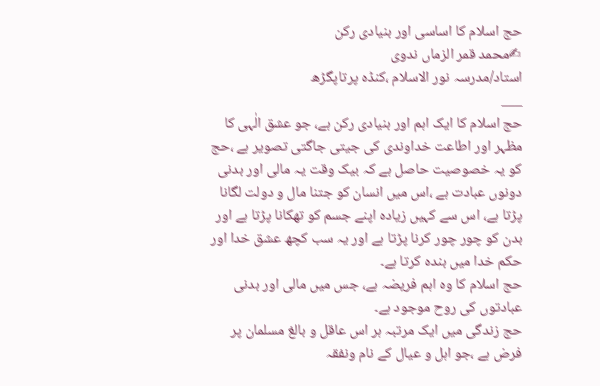حج اسلام کا اساسی اور بنیادی رکن
✍محمد قمر الزماں ندوی
استاد/مدرسہ نور الاسلام ،کنڈہ پرتاپگڑھ
___
حج اسلام کا ایک اہم اور بنیادی رکن ہے، جو عشق الٰہی کا مظہر اور اطاعت خداوندی کی جیتی جاگتی تصویر ہے ،حج کو یہ خصوصیت حاصل ہے کہ بیک وقت یہ مالی اور بدنی دونوں عبادت ہے ،اس میں انسان کو جتنا مال و دولت لگانا پڑتا ہے، اس سے کہیں زیادہ اپنے جسم کو تھکانا پڑتا ہے اور بدن کو چور چور کرنا پڑتا ہے اور یہ سب کچھ عشق خدا اور حکم خدا میں بندہ کرتا ہے۔
حج اسلام کا وہ اہم فریضہ ہے، جس میں مالی اور بدنی عبادتوں کی روح موجود ہے۔
حج زندگی میں ایک مرتبہ ہر اس عاقل و بالغ مسلمان پر فرض ہے ،جو اہل و عیال کے نام ونفقہ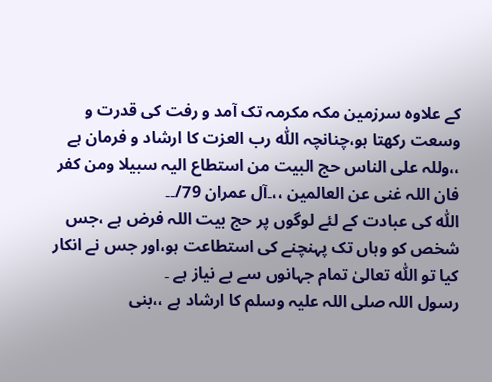کے علاوہ سرزمین مکہ مکرمہ تک آمد و رفت کی قدرت و وسعت رکھتا ہو،چنانچہ اللّٰہ رب العزت کا ارشاد و فرمان ہے ،،وللہ علی الناس حج البیت من استطاع الیہ سبیلا ومن کفر فان اللہ غنی عن العالمین ،،۔آل عمران 79/۔۔
اللّٰہ کی عبادت کے لئے لوگوں پر حج بیت اللہ فرض ہے ،جس شخص کو وہاں تک پہنچنے کی استطاعت ہو،اور جس نے انکار کیا تو اللّٰہ تعالیٰ تمام جہانوں سے بے نیاز ہے ۔
رسول اللہ صلی اللہ علیہ وسلم کا ارشاد ہے ،،بنی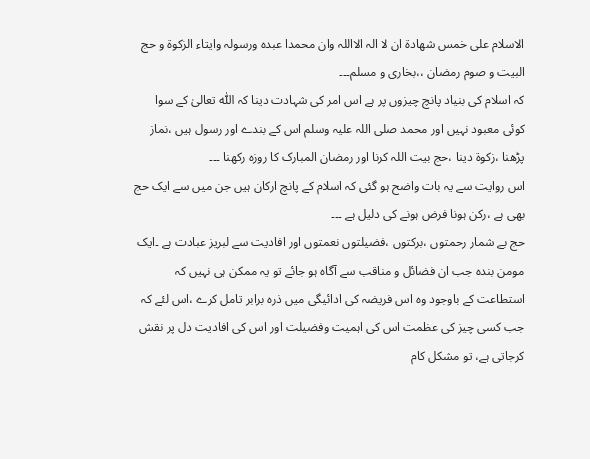الاسلام علی خمس شھادة ان لا الہ الااللہ وان محمدا عبدہ ورسولہ وایتاء الزکوة و حج البیت و صوم رمضان ،،بخاری و مسلم۔۔۔
کہ اسلام کی بنیاد پانچ چیزوں پر ہے اس امر کی شہادت دینا کہ اللّٰہ تعالیٰ کے سوا کوئی معبود نہیں اور محمد صلی اللہ علیہ وسلم اس کے بندے اور رسول ہیں ،نماز پڑھنا ،زکوة دینا ،حج بیت اللہ کرنا اور رمضان المبارک کا روزہ رکھنا ۔۔۔
اس روایت سے یہ بات واضح ہو گئی کہ اسلام کے پانچ ارکان ہیں جن میں سے ایک حج بھی ہے ،رکن ہونا فرض ہونے کی دلیل ہے ۔۔۔
حج بے شمار رحمتوں ،برکتوں ،فضیلتوں نعمتوں اور افادیت سے لبریز عبادت ہے ۔ایک مومن بندہ جب ان فضائل و مناقب سے آگاہ ہو جائے تو یہ ممکن ہی نہیں کہ استطاعت کے باوجود وہ اس فریضہ کی ادائیگی میں ذرہ برابر تامل کرے ،اس لئے کہ جب کسی چیز کی عظمت اس کی اہمیت وفضیلت اور اس کی افادیت دل پر نقش کرجاتی ہے، تو مشکل کام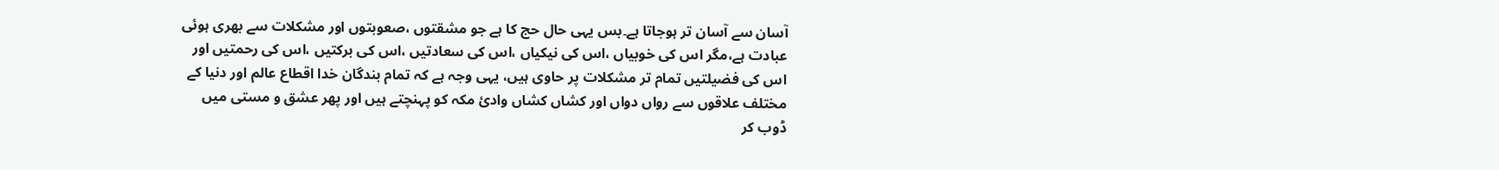آسان سے آسان تر ہوجاتا ہے۔بس یہی حال حج کا ہے جو مشقتوں ،صعوبتوں اور مشکلات سے بھری ہوئی عبادت ہے،مگر اس کی خوبیاں ،اس کی نیکیاں ،اس کی سعادتیں ،اس کی برکتیں ،اس کی رحمتیں اور اس کی فضیلتیں تمام تر مشکلات پر حاوی ہیں، یہی وجہ ہے کہ تمام بندگان خدا اقطاع عالم اور دنیا کے مختلف علاقوں سے رواں دواں اور کشاں کشاں وادئ مکہ کو پہنچتے ہیں اور پھر عشق و مستی میں ڈوب کر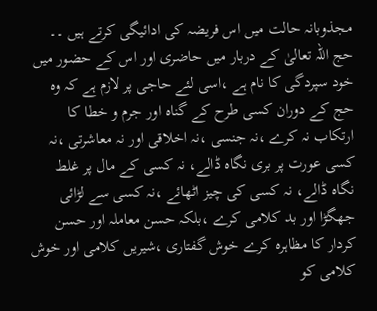مجذوبانہ حالت میں اس فریضہ کی ادائیگی کرتے ہیں ۔۔
حج اللہ تعالیٰ کے دربار میں حاضری اور اس کے حضور میں خود سپردگی کا نام ہے ،اسی لئے حاجی پر لازم ہے کہ وہ حج کے دوران کسی طرح کے گناہ اور جرم و خطا کا ارتکاب نہ کرے ،نہ جنسی ،نہ اخلاقی اور نہ معاشرتی ،نہ کسی عورت پر بری نگاہ ڈالے، نہ کسی کے مال پر غلط نگاہ ڈالے، نہ کسی کی چیز اٹھائے ،نہ کسی سے لڑائی جھگڑا اور بد کلامی کرے ،بلکہ حسن معاملہ اور حسن کردار کا مظاہرہ کرے خوش گفتاری ،شیریں کلامی اور خوش کلامی کو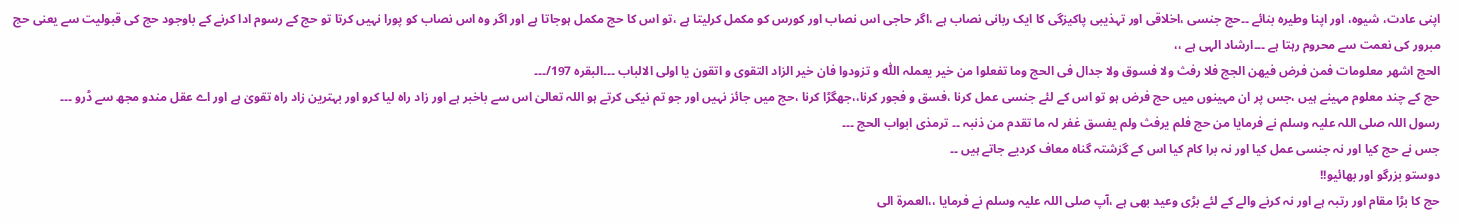اپنی عادت، شیوہ، اور اپنا وطیرہ بنائے ۔۔حج جنسی ،اخلاقی اور تہذیبی پاکیزگی کا ایک ربانی نصاب ہے ،اگر حاجی اس نصاب اور کورس کو مکمل کرلیتا ہے ،تو اس کا حج مکمل ہوجاتا ہے اور اگر وہ اس نصاب کو پورا نہیں کرتا تو حج کے رسوم ادا کرنے کے باوجود حج کی قبولیت سے یعنی حج مبرور کی نعمت سے محروم رہتا ہے ۔۔۔ارشاد الہی ہے ،،
الحج اشھر معلومات فمن فرض فیھن الجج فلا رفث ولا فسوق ولا جدال فی الحج وما تفعلوا من خیر یعملہ اللّٰہ و تزودوا فان خیر الزاد التقوی و اتقون یا اولی الالباب ۔۔۔البقرہ 197/۔۔۔
حج کے چند معلوم مہینے ہیں ،جس پر ان مہینوں میں حج فرض ہو تو اس کے لئے جنسی عمل کرنا ،فسق و فجور کرنا،،جھگڑا کرنا ،حج میں جائز نہیں اور جو تم نیکی کرتے ہو اللہ تعالیٰ اس سے باخبر ہے اور زاد راہ لیا کرو اور بہترین زاد راہ تقویٰ ہے اور اے عقل مندو مجھ سے ڈرو ۔۔۔
رسول اللہ صلی اللہ علیہ وسلم نے فرمایا من حج فلم یرفث ولم یفسق غفر لہ ما تقدم من ذنبہ ۔۔ ترمذی ابواب الحج ۔۔۔
جس نے حج کیا اور نہ جنسی عمل کیا اور نہ برا کام کیا اس کے گزشتہ گناہ معاف کردیے جاتے ہیں ۔۔
دوستو بزرگو اور بھائیو!!
حج کا بڑا مقام اور رتبہ ہے اور نہ کرنے والے کے لئے بڑی وعید بھی ہے ،آپ صلی اللہ علیہ وسلم نے فرمایا ،،العمرة الی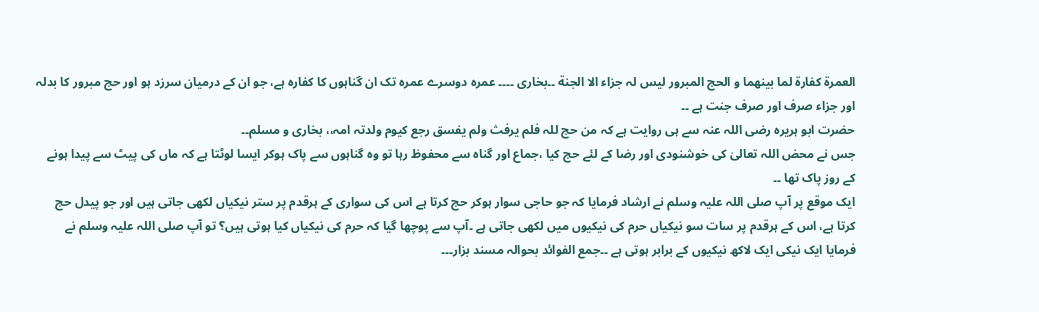العمرة کفارة لما بینھما و الحج المبرور لیس لہ جزاء الا الجنة ۔۔بخاری ۔۔۔۔ عمرہ دوسرے عمرہ تک ان گناہوں کا کفارہ ہے، جو ان کے درمیان سرزد ہو اور حج مبرور کا بدلہ اور جزاء صرف اور صرف جنت ہے ۔۔
حضرت ابو ہریرہ رضی اللہ عنہ سے ہی روایت ہے کہ من حج للہ فلم یرفث ولم یفسق رجع کیوم ولدتہ امہ،، بخاری و مسلم۔۔
جس نے محض اللہ تعالیٰ کی خوشنودی اور رضا کے لئے حج کیا ،جماع اور گناہ سے محفوظ رہا تو وہ گناہوں سے پاک ہوکر ایسا لوٹتا ہے کہ ماں کی پیٹ سے پیدا ہونے کے روز پاک تھا ۔۔
ایک موقع پر آپ صلی اللہ علیہ وسلم نے ارشاد فرمایا کہ جو حاجی سوار ہوکر حج کرتا ہے اس کی سواری کے ہرقدم پر ستر نیکیاں لکھی جاتی ہیں اور جو پیدل حج کرتا ہے، اس کے ہرقدم پر سات سو نیکیاں حرم کی نیکیوں میں لکھی جاتی ہے ۔آپ سے پوچھا گیا کہ حرم کی نیکیاں کیا ہوتی ہیں؟ تو آپ صلی اللہ علیہ وسلم نے فرمایا ایک نیکی ایک لاکھ نیکیوں کے برابر ہوتی ہے ۔۔جمع الفوائد بحوالہ مسند بزار۔۔۔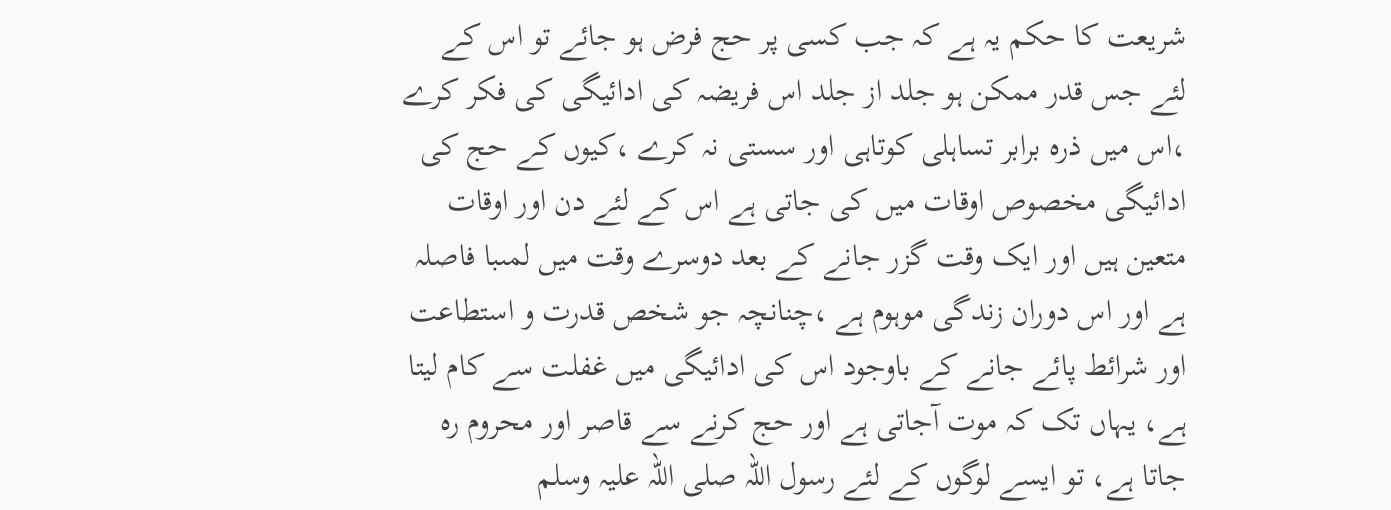شریعت کا حکم یہ ہے کہ جب کسی پر حج فرض ہو جائے تو اس کے لئے جس قدر ممکن ہو جلد از جلد اس فریضہ کی ادائیگی کی فکر کرے ،اس میں ذرہ برابر تساہلی کوتاہی اور سستی نہ کرے ،کیوں کے حج کی ادائیگی مخصوص اوقات میں کی جاتی ہے اس کے لئے دن اور اوقات متعین ہیں اور ایک وقت گزر جانے کے بعد دوسرے وقت میں لمںبا فاصلہ ہے اور اس دوران زندگی موہوم ہے ،چنانچہ جو شخص قدرت و استطاعت اور شرائط پائے جانے کے باوجود اس کی ادائیگی میں غفلت سے کام لیتا ہے، یہاں تک کہ موت آجاتی ہے اور حج کرنے سے قاصر اور محروم رہ جاتا ہے، تو ایسے لوگوں کے لئے رسول اللہ صلی اللہ علیہ وسلم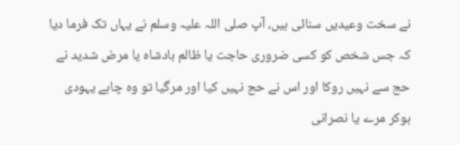نے سخت وعیدیں سنائی ہیں، آپ صلی اللہ علیہ وسلم نے یہاں تک فرما دیا کہ جس شخص کو کسی ضروری حاجت یا ظالم بادشاہ یا مرض شدید نے حج سے نہیں روکا اور اس نے حج نہیں کیا اور مرگیا تو وہ چاہے یہودی ہوکر مرے یا نصرانی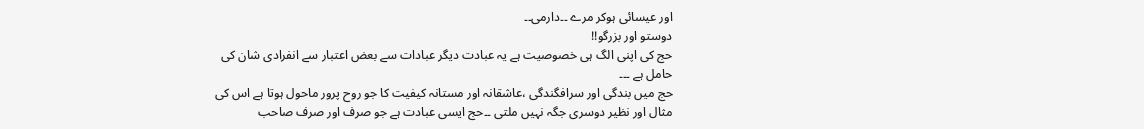اور عیسائی ہوکر مرے ۔۔دارمی۔۔
دوستو اور بزرگو!!
حج کی اپنی الگ ہی خصوصیت ہے یہ عبادت دیگر عبادات سے بعض اعتبار سے انفرادی شان کی حامل ہے ۔۔۔
حج میں بندگی اور سرافگندگی ،عاشقانہ اور مستانہ کیفیت کا جو روح پرور ماحول ہوتا ہے اس کی مثال اور نظیر دوسری جگہ نہیں ملتی ۔۔حج ایسی عبادت ہے جو صرف اور صرف صاحب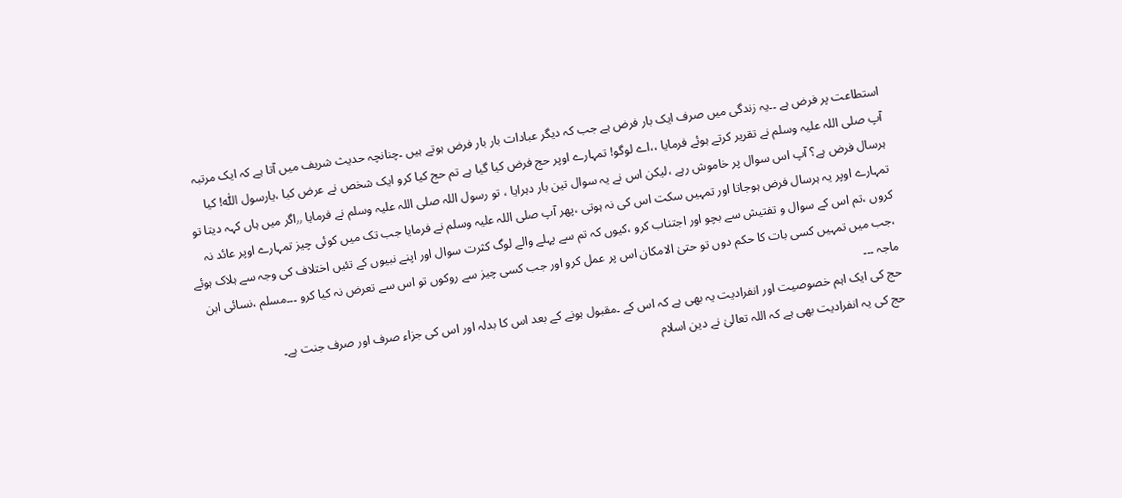استطاعت پر فرض ہے ۔۔یہ زندگی میں صرف ایک بار فرض ہے جب کہ دیگر عبادات بار بار فرض ہوتے ہیں ۔چنانچہ حدیث شریف میں آتا ہے کہ ایک مرتبہ آپ صلی اللہ علیہ وسلم نے تقریر کرتے ہوئے فرمایا ،،اے لوگو! تمہارے اوپر حج فرض کیا گیا ہے تم حج کیا کرو ایک شخص نے عرض کیا ،یارسول اللّٰہ! کیا ہرسال فرض ہے؟ آپ اس سوال پر خاموش رہے ،لیکن اس نے یہ سوال تین بار دہرایا ، تو رسول اللہ صلی اللہ علیہ وسلم نے فرمایا ٫٫اگر میں ہاں کہہ دیتا تو تمہارے اوپر یہ ہرسال فرض ہوجاتا اور تمہیں سکت اس کی نہ ہوتی ،پھر آپ صلی اللہ علیہ وسلم نے فرمایا جب تک میں کوئی چیز تمہارے اوپر عائد نہ کروں ،تم اس کے سوال و تفتیش سے بچو اور اجتناب کرو ،کیوں کہ تم سے پہلے والے لوگ کثرت سوال اور اپنے نبیوں کے تئیں اختلاف کی وجہ سے ہلاک ہوئے ،جب میں تمہیں کسی بات کا حکم دوں تو حتیٰ الامکان اس پر عمل کرو اور جب کسی چیز سے روکوں تو اس سے تعرض نہ کیا کرو ۔۔۔مسلم ،نسائی ابن ماجہ ۔۔۔
حج کی ایک اہم خصوصیت اور انفرادیت یہ بھی ہے کہ اس کے ۔مقبول ہونے کے بعد اس کا بدلہ اور اس کی جزاء صرف اور صرف جنت ہے۔
حج کی یہ انفرادیت بھی ہے کہ اللہ تعالیٰ نے دین اسلام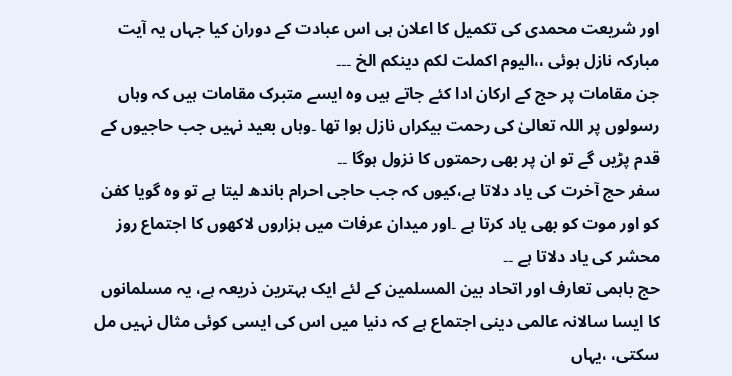اور شریعت محمدی کی تکمیل کا اعلان ہی اس عبادت کے دوران کیا جہاں یہ آیت مبارکہ نازل ہوئی ،،الیوم اکملت لکم دینکم الخ ۔۔۔
جن مقامات پر حج کے ارکان ادا کئے جاتے ہیں وہ ایسے متبرک مقامات ہیں کہ وہاں رسولوں پر اللہ تعالیٰ کی رحمت بیکراں نازل ہوا تھا ۔وہاں بعید نہیں جب حاجیوں کے قدم پڑیں گے تو ان پر بھی رحمتوں کا نزول ہوگا ۔۔
سفر حج آخرت کی یاد دلاتا ہے،کیوں کہ جب حاجی احرام باندھ لیتا ہے تو وہ گویا کفن کو اور موت کو بھی یاد کرتا ہے ۔اور میدان عرفات میں ہزاروں لاکھوں کا اجتماع روز محشر کی یاد دلاتا ہے ۔۔
حج باہمی تعارف اور اتحاد بین المسلمین کے لئے ایک بہترین ذریعہ ہے، یہ مسلمانوں کا ایسا سالانہ عالمی دینی اجتماع ہے کہ دنیا میں اس کی ایسی کوئی مثال نہیں مل سکتی، ،یہاں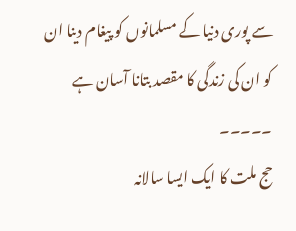سے پوری دنیا کے مسلمانوں کو پیغام دینا ان کو ان کی زندگی کا مقصد بتانا آسان ہے ۔۔۔۔۔
حج ملت کا ایک ایسا سالانہ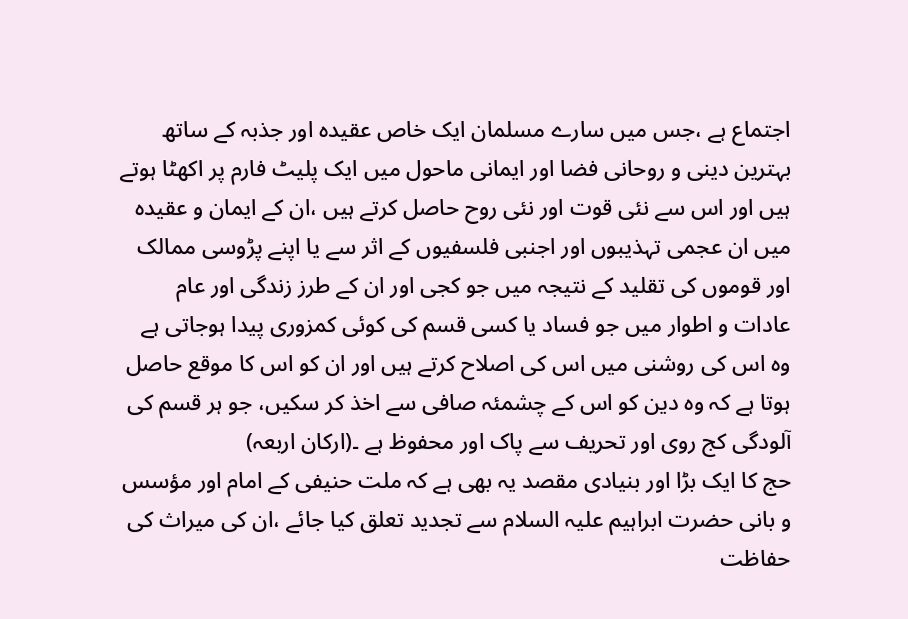اجتماع ہے ،جس میں سارے مسلمان ایک خاص عقیدہ اور جذبہ کے ساتھ بہترین دینی و روحانی فضا اور ایمانی ماحول میں ایک پلیٹ فارم پر اکھٹا ہوتے ہیں اور اس سے نئی قوت اور نئی روح حاصل کرتے ہیں ،ان کے ایمان و عقیدہ میں ان عجمی تہذیبوں اور اجنبی فلسفیوں کے اثر سے یا اپنے پڑوسی ممالک اور قوموں کی تقلید کے نتیجہ میں جو کجی اور ان کے طرز زندگی اور عام عادات و اطوار میں جو فساد یا کسی قسم کی کوئی کمزوری پیدا ہوجاتی ہے وہ اس کی روشنی میں اس کی اصلاح کرتے ہیں اور ان کو اس کا موقع حاصل ہوتا ہے کہ وہ دین کو اس کے چشمئہ صافی سے اخذ کر سکیں، جو ہر قسم کی آلودگی کج روی اور تحریف سے پاک اور محفوظ ہے ۔(ارکان اربعہ)
حج کا ایک بڑا اور بنیادی مقصد یہ بھی ہے کہ ملت حنیفی کے امام اور مؤسس و بانی حضرت ابراہیم علیہ السلام سے تجدید تعلق کیا جائے ،ان کی میراث کی حفاظت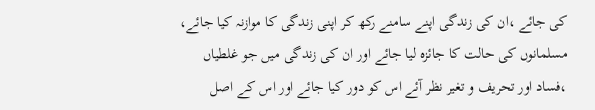کی جائے ،ان کی زندگی اپنے سامنے رکھ کر اپنی زندگی کا موازنہ کیا جائے، مسلمانوں کی حالت کا جائزہ لیا جائے اور ان کی زندگی میں جو غلطیاں ،فساد اور تحریف و تغیر نظر آئے اس کو دور کیا جائے اور اس کے اصل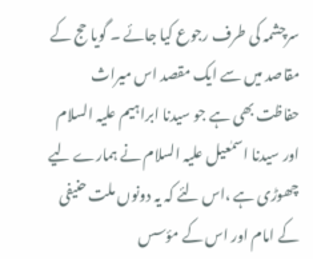سرچشمہ کی طرف رجوع کیا جائے ۔ گویا حج کے مقاصد میں سے ایک مقصد اس میراث حفاظت بھی ہے جو سیدنا ابراہیم علیہ السلام اور سیدنا اسمٰعیل علیہ السلام نے ہمارے لیے چھوڑی ہے ،اس لئے کہ یہ دونوں ملت حنیفی کے امام اور اس کے مؤسس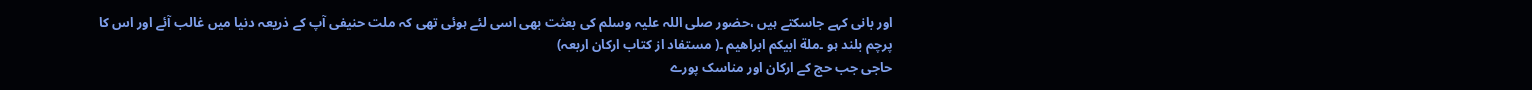اور بانی کہے جاسکتے ہیں ،حضور صلی اللہ علیہ وسلم کی بعثت بھی اسی لئے ہوئی تھی کہ ملت حنیفی آپ کے ذریعہ دنیا میں غالب آئے اور اس کا پرچم بلند ہو ۔ملة ابیکم ابراھیم ۔( مستفاد از کتاب ارکان اربعہ)
حاجی جب حج کے ارکان اور مناسک پورے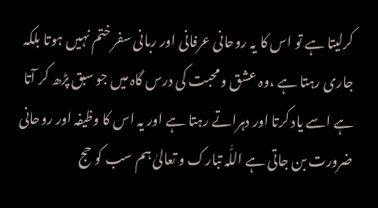کرلیتا ہے تو اس کا یہ روحانی عرفانی اور ربانی سفر ختم نہیں ہوتا بلکہ جاری رہتا ہے ،وہ عشق و محبت کی درس گاہ میں جو سبق پڑھ کر آتا ہے اسے یاد کرتا اور دہراتے رہتا ہے اور یہ اس کا وظیفہ اور روحانی ضرورت بن جاتی ہے اللّٰہ تبارک و تعالیٰ ہم سب کو حج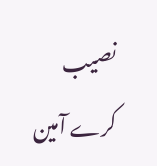نصیب کرے آمین